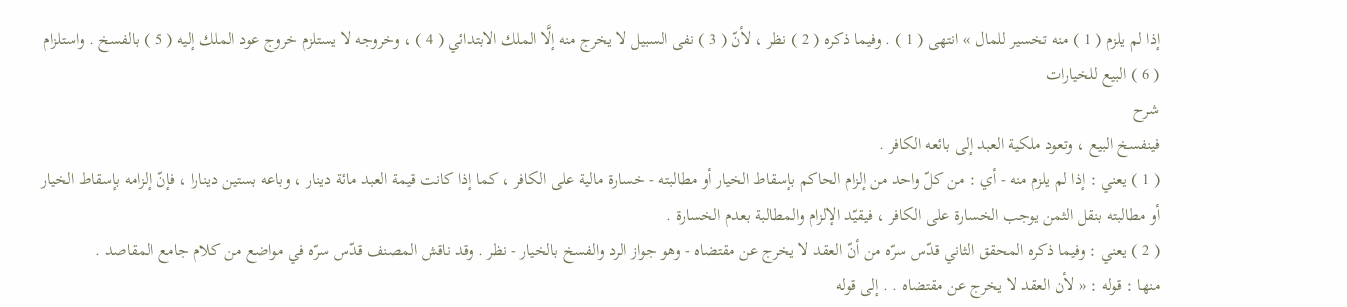إذا لم يلزم ( 1 ) منه تخسير للمال » انتهى ( 1 ) . وفيما ذكره ( 2 ) نظر ، لأنّ ( 3 ) نفى السبيل لا يخرج منه إلَّا الملك الابتدائي ( 4 ) ، وخروجه لا يستلزم خروج عود الملك إليه ( 5 ) بالفسخ . واستلزام ( 6 ) البيع للخيارات
شرح
فينفسخ البيع ، وتعود ملكية العبد إلى بائعه الكافر .
( 1 ) يعني : إذا لم يلزم منه - أي : من كلّ واحد من إلزام الحاكم بإسقاط الخيار أو مطالبته - خسارة مالية على الكافر ، كما إذا كانت قيمة العبد مائة دينار ، وباعه بستين دينارا ، فإنّ إلزامه بإسقاط الخيار أو مطالبته بنقل الثمن يوجب الخسارة على الكافر ، فيقيّد الإلزام والمطالبة بعدم الخسارة .
( 2 ) يعني : وفيما ذكره المحقق الثاني قدّس سرّه من أنّ العقد لا يخرج عن مقتضاه - وهو جواز الرد والفسخ بالخيار - نظر . وقد ناقش المصنف قدّس سرّه في مواضع من كلام جامع المقاصد .
منها : قوله : « لأن العقد لا يخرج عن مقتضاه . . إلى قوله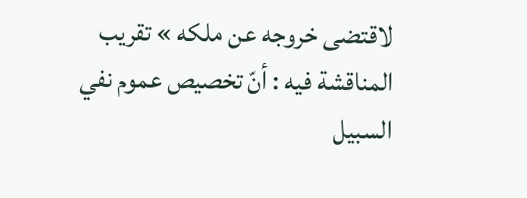لاقتضى خروجه عن ملكه » تقريب المناقشة فيه : أنّ تخصيص عموم نفي السبيل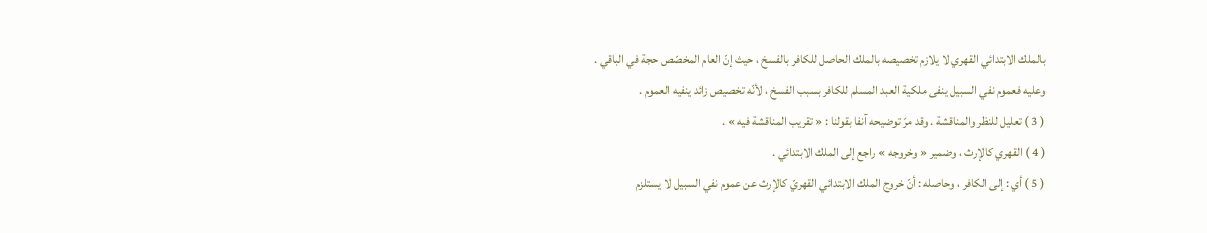بالملك الابتدائي القهري لا يلازم تخصيصه بالملك الحاصل للكافر بالفسخ ، حيث إنّ العام المخصّص حجة في الباقي .
وعليه فعموم نفي السبيل ينفى ملكية العبد المسلم للكافر بسبب الفسخ ، لأنّه تخصيص زائد ينفيه العموم .
( 3 ) تعليل للنظر والمناقشة . وقد مرّ توضيحه آنفا بقولنا : « تقريب المناقشة فيه » .
( 4 ) القهري كالإرث ، وضمير « وخروجه » راجع إلى الملك الابتدائي .
( 5 ) أي : إلى الكافر ، وحاصله : أنّ خروج الملك الابتدائي القهريّ كالإرث عن عموم نفي السبيل لا يستلزم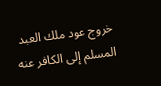خروج عود ملك العبد المسلم إلى الكافر عنه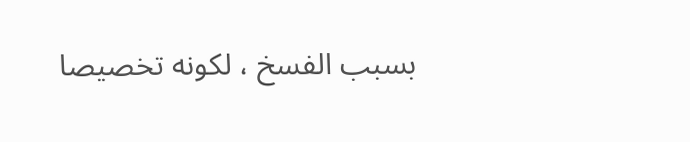بسبب الفسخ ، لكونه تخصيصا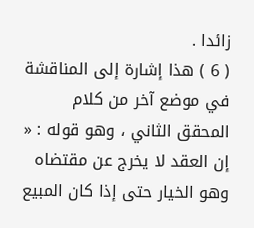زائدا .
( 6 ) هذا إشارة إلى المناقشة في موضع آخر من كلام المحقق الثاني ، وهو قوله : « إن العقد لا يخرج عن مقتضاه وهو الخيار حتى إذا كان المبيع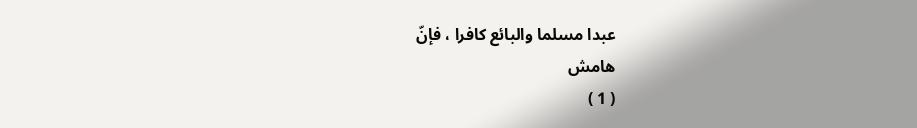عبدا مسلما والبائع كافرا ، فإنّ
هامش
( 1 )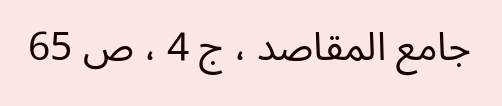جامع المقاصد ، ج 4 ، ص 65